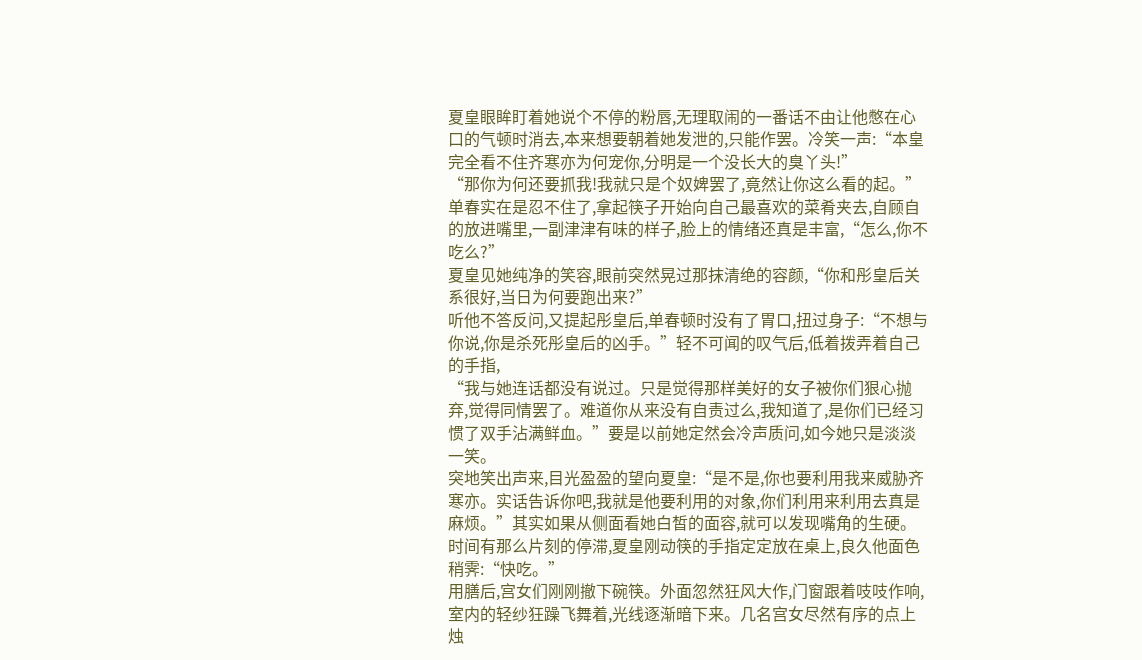夏皇眼眸盯着她说个不停的粉唇,无理取闹的一番话不由让他憋在心口的气顿时消去,本来想要朝着她发泄的,只能作罢。冷笑一声:“本皇完全看不住齐寒亦为何宠你,分明是一个没长大的臭丫头!”
“那你为何还要抓我!我就只是个奴婢罢了,竟然让你这么看的起。”单春实在是忍不住了,拿起筷子开始向自己最喜欢的菜肴夹去,自顾自的放进嘴里,一副津津有味的样子,脸上的情绪还真是丰富,“怎么,你不吃么?”
夏皇见她纯净的笑容,眼前突然晃过那抹清绝的容颜,“你和彤皇后关系很好,当日为何要跑出来?”
听他不答反问,又提起彤皇后,单春顿时没有了胃口,扭过身子:“不想与你说,你是杀死彤皇后的凶手。”轻不可闻的叹气后,低着拨弄着自己的手指,
“我与她连话都没有说过。只是觉得那样美好的女子被你们狠心抛弃,觉得同情罢了。难道你从来没有自责过么,我知道了,是你们已经习惯了双手沾满鲜血。”要是以前她定然会冷声质问,如今她只是淡淡一笑。
突地笑出声来,目光盈盈的望向夏皇:“是不是,你也要利用我来威胁齐寒亦。实话告诉你吧,我就是他要利用的对象,你们利用来利用去真是麻烦。”其实如果从侧面看她白皙的面容,就可以发现嘴角的生硬。
时间有那么片刻的停滞,夏皇刚动筷的手指定定放在桌上,良久他面色稍霁:“快吃。”
用膳后,宫女们刚刚撤下碗筷。外面忽然狂风大作,门窗跟着吱吱作响,室内的轻纱狂躁飞舞着,光线逐渐暗下来。几名宫女尽然有序的点上烛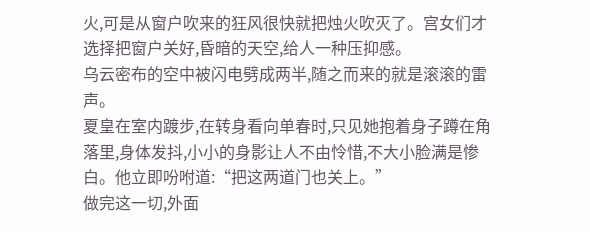火,可是从窗户吹来的狂风很快就把烛火吹灭了。宫女们才选择把窗户关好,昏暗的天空,给人一种压抑感。
乌云密布的空中被闪电劈成两半,随之而来的就是滚滚的雷声。
夏皇在室内踱步,在转身看向单春时,只见她抱着身子蹲在角落里,身体发抖,小小的身影让人不由怜惜,不大小脸满是惨白。他立即吩咐道:“把这两道门也关上。”
做完这一切,外面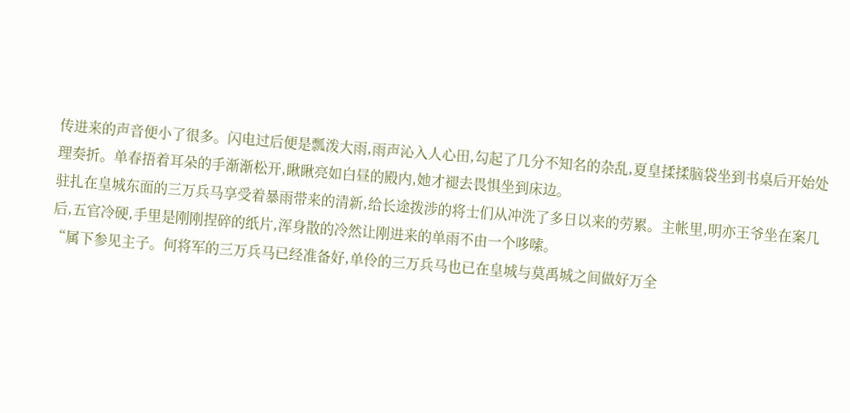传进来的声音便小了很多。闪电过后便是瓢泼大雨,雨声沁入人心田,勾起了几分不知名的杂乱,夏皇揉揉脑袋坐到书桌后开始处理奏折。单春捂着耳朵的手渐渐松开,瞅瞅亮如白昼的殿内,她才褪去畏惧坐到床边。
驻扎在皇城东面的三万兵马享受着暴雨带来的清新,给长途拨涉的将士们从冲洗了多日以来的劳累。主帐里,明亦王爷坐在案几后,五官冷硬,手里是刚刚捏碎的纸片,浑身散的冷然让刚进来的单雨不由一个哆嗦。
“属下参见主子。何将军的三万兵马已经准备好,单伶的三万兵马也已在皇城与莫禹城之间做好万全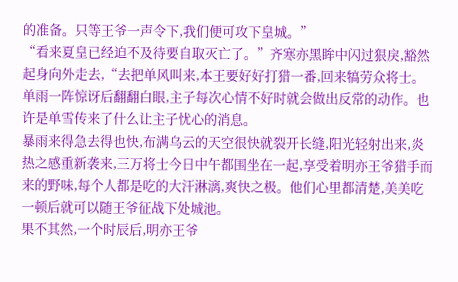的准备。只等王爷一声令下,我们便可攻下皇城。”
“看来夏皇已经迫不及待要自取灭亡了。”齐寒亦黑眸中闪过狠戾,豁然起身向外走去,“去把单风叫来,本王要好好打猎一番,回来犒劳众将士。
单雨一阵惊讶后翻翻白眼,主子每次心情不好时就会做出反常的动作。也许是单雪传来了什么让主子忧心的消息。
暴雨来得急去得也快,布满乌云的天空很快就裂开长缝,阳光轻射出来,炎热之感重新袭来,三万将士今日中午都围坐在一起,享受着明亦王爷猎手而来的野味,每个人都是吃的大汗淋漓,爽快之极。他们心里都清楚,美美吃一顿后就可以随王爷征战下处城池。
果不其然,一个时辰后,明亦王爷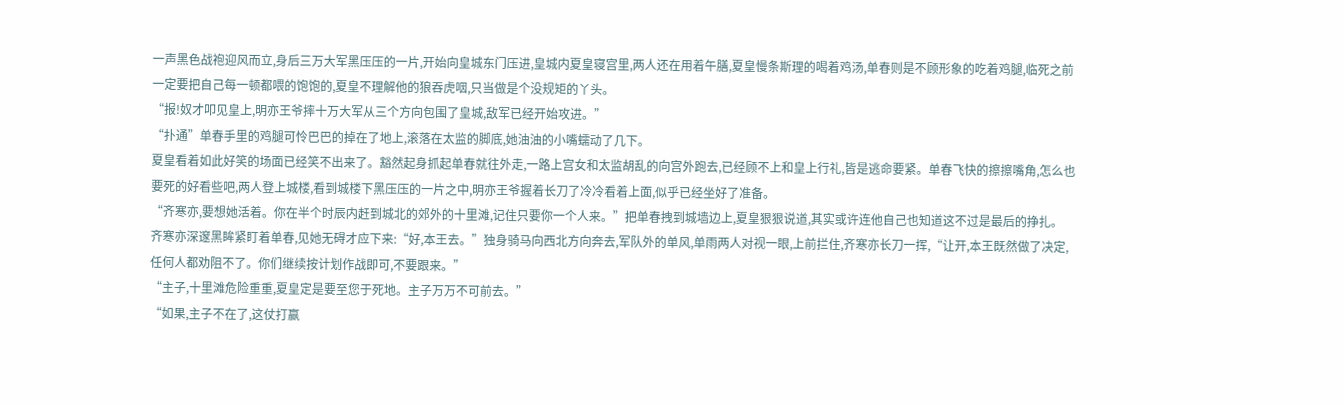一声黑色战袍迎风而立,身后三万大军黑压压的一片,开始向皇城东门压进,皇城内夏皇寝宫里,两人还在用着午膳,夏皇慢条斯理的喝着鸡汤,单春则是不顾形象的吃着鸡腿,临死之前一定要把自己每一顿都喂的饱饱的,夏皇不理解他的狼吞虎咽,只当做是个没规矩的丫头。
“报!奴才叩见皇上,明亦王爷摔十万大军从三个方向包围了皇城,敌军已经开始攻进。”
“扑通”单春手里的鸡腿可怜巴巴的掉在了地上,滚落在太监的脚底,她油油的小嘴蠕动了几下。
夏皇看着如此好笑的场面已经笑不出来了。豁然起身抓起单春就往外走,一路上宫女和太监胡乱的向宫外跑去,已经顾不上和皇上行礼,皆是逃命要紧。单春飞快的擦擦嘴角,怎么也要死的好看些吧,两人登上城楼,看到城楼下黑压压的一片之中,明亦王爷握着长刀了冷冷看着上面,似乎已经坐好了准备。
“齐寒亦,要想她活着。你在半个时辰内赶到城北的郊外的十里滩,记住只要你一个人来。”把单春拽到城墙边上,夏皇狠狠说道,其实或许连他自己也知道这不过是最后的挣扎。
齐寒亦深邃黑眸紧盯着单春,见她无碍才应下来:“好,本王去。”独身骑马向西北方向奔去,军队外的单风,单雨两人对视一眼,上前拦住,齐寒亦长刀一挥,“让开,本王既然做了决定,任何人都劝阻不了。你们继续按计划作战即可,不要跟来。”
“主子,十里滩危险重重,夏皇定是要至您于死地。主子万万不可前去。”
“如果,主子不在了,这仗打赢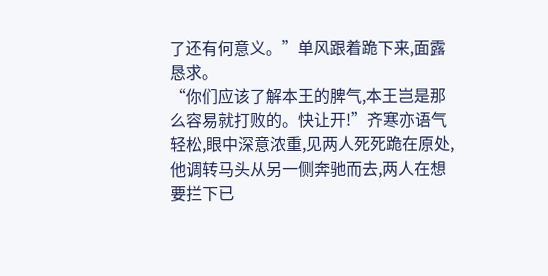了还有何意义。”单风跟着跪下来,面露恳求。
“你们应该了解本王的脾气,本王岂是那么容易就打败的。快让开!”齐寒亦语气轻松,眼中深意浓重,见两人死死跪在原处,他调转马头从另一侧奔驰而去,两人在想要拦下已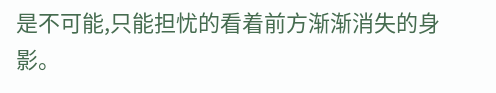是不可能,只能担忧的看着前方渐渐消失的身影。